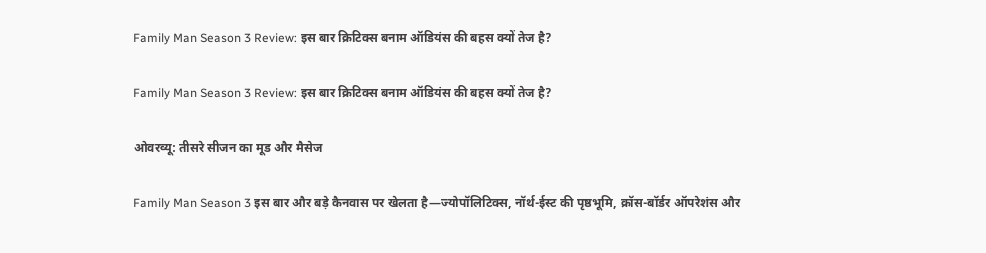Family Man Season 3 Review: इस बार क्रिटिक्स बनाम ऑडियंस की बहस क्यों तेज है?

Family Man Season 3 Review: इस बार क्रिटिक्स बनाम ऑडियंस की बहस क्यों तेज है?

ओवरव्यू: तीसरे सीजन का मूड और मैसेज

Family Man Season 3 इस बार और बड़े कैनवास पर खेलता है—ज्योपॉलिटिक्स, नॉर्थ-ईस्ट की पृष्ठभूमि, क्रॉस-बॉर्डर ऑपरेशंस और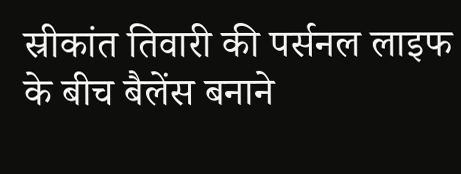स्रीकांत तिवारी की पर्सनल लाइफ के बीच बैलेंस बनाने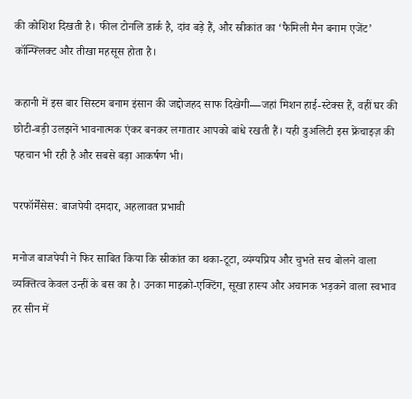की कोशिश दिखती है। फील टोनलि डार्क है, दांव बड़े हैं, और स्रीकांत का ‘फैमिली मैन बनाम एजेंट’ कॉन्फ्लिक्ट और तीखा महसूस होता है।

कहानी में इस बार सिस्टम बनाम इंसान की जद्दोजहद साफ दिखेगी—जहां मिशन हाई-स्टेक्स हैं, वहीं घर की छोटी-बड़ी उलझनें भावनात्मक एंकर बनकर लगातार आपको बांधे रखती हैं। यही डुअलिटी इस फ्रेंचाइज़ की पहचान भी रही है और सबसे बड़ा आकर्षण भी।

परफॉर्मेंसेस: बाजपेयी दमदार, अहलावत प्रभावी

मनोज बाजपेयी ने फिर साबित किया कि स्रीकांत का थका-टूटा, व्यंग्यप्रिय और चुभते सच बोलने वाला व्यक्तित्व केवल उन्हीं के बस का है। उनका माइक्रो-एक्टिंग, सूखा हास्य और अचानक भड़कने वाला स्वभाव हर सीन में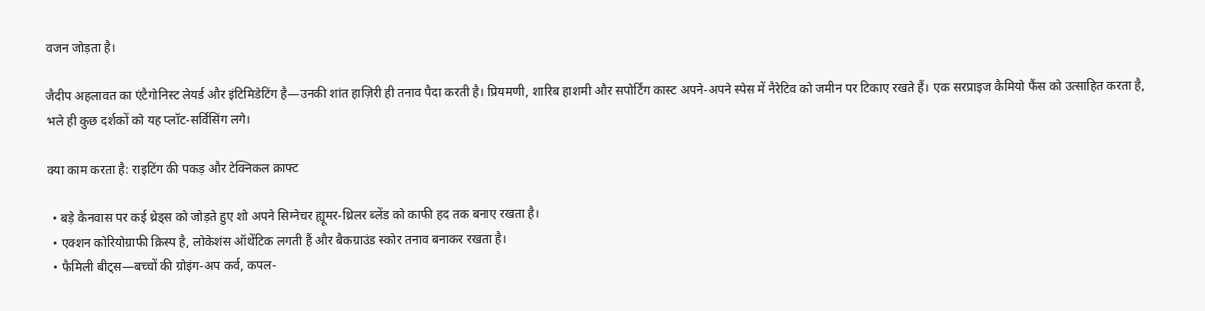वजन जोड़ता है।

जैदीप अहलावत का एंटैगोनिस्ट लेयर्ड और इंटिमिडेटिंग है—उनकी शांत हाज़िरी ही तनाव पैदा करती है। प्रियमणी, शारिब हाशमी और सपोर्टिंग कास्ट अपने-अपने स्पेस में नैरेटिव को जमीन पर टिकाए रखते हैं। एक सरप्राइज कैमियो फैंस को उत्साहित करता है, भले ही कुछ दर्शकों को यह प्लॉट-सर्विसिंग लगे।

क्या काम करता है: राइटिंग की पकड़ और टेक्निकल क्राफ्ट

  • बड़े कैनवास पर कई थ्रेड्स को जोड़ते हुए शो अपने सिग्नेचर ह्यूमर-थ्रिलर ब्लेंड को काफी हद तक बनाए रखता है।
  • एक्शन कोरियोग्राफी क्रिस्प है, लोकेशंस ऑथेंटिक लगती हैं और बैकग्राउंड स्कोर तनाव बनाकर रखता है।
  • फैमिली बीट्स—बच्चों की ग्रोइंग-अप कर्व, कपल-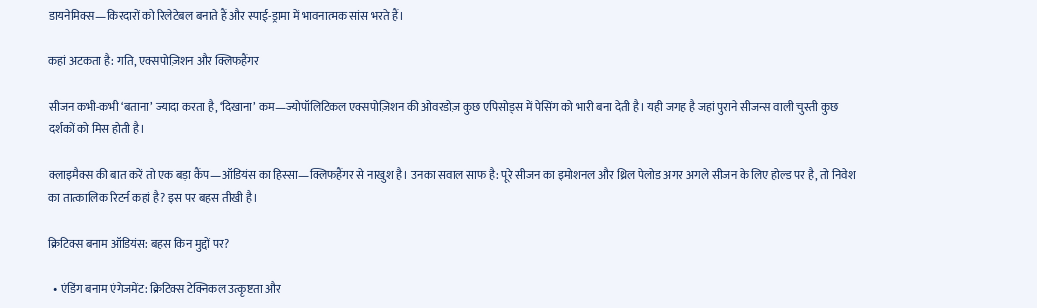डायनेमिक्स—किरदारों को रिलेटेबल बनाते हैं और स्पाई-ड्रामा में भावनात्मक सांस भरते हैं।

कहां अटकता है: गति, एक्सपोज़िशन और क्लिफहैंगर

सीजन कभी-कभी ‘बताना’ ज्यादा करता है, ‘दिखाना’ कम—ज्योपॉलिटिकल एक्सपोज़िशन की ओवरडोज़ कुछ एपिसोड्स में पेसिंग को भारी बना देती है। यही जगह है जहां पुराने सीजन्स वाली चुस्ती कुछ दर्शकों को मिस होती है।

क्लाइमैक्स की बात करें तो एक बड़ा कैंप—ऑडियंस का हिस्सा—क्लिफहैंगर से नाखुश है। उनका सवाल साफ है: पूरे सीजन का इमोशनल और थ्रिल पेलोड अगर अगले सीजन के लिए होल्ड पर है, तो निवेश का तात्कालिक रिटर्न कहां है? इस पर बहस तीखी है।

क्रिटिक्स बनाम ऑडियंस: बहस किन मुद्दों पर?

  • एंडिंग बनाम एंगेजमेंट: क्रिटिक्स टेक्निकल उत्कृष्टता और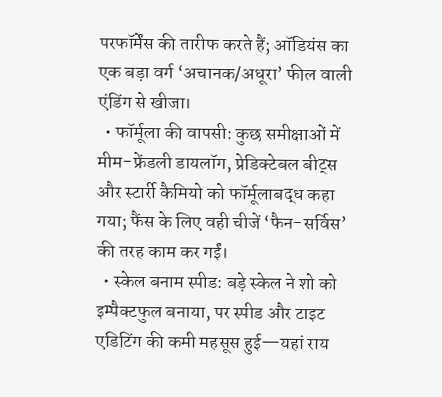परफॉर्मेंस की तारीफ करते हैं; ऑडियंस का एक बड़ा वर्ग ‘अचानक/अधूरा’ फील वाली एंडिंग से खीजा।
  • फॉर्मूला की वापसी: कुछ समीक्षाओं में मीम-फ्रेंडली डायलॉग, प्रेडिक्टेबल बीट्स और स्टार्री कैमियो को फॉर्मूलाबद्ध कहा गया; फैंस के लिए वही चीजें ‘फैन-सर्विस’ की तरह काम कर गईं।
  • स्केल बनाम स्पीड: बड़े स्केल ने शो को इम्पैक्टफुल बनाया, पर स्पीड और टाइट एडिटिंग की कमी महसूस हुई—यहां राय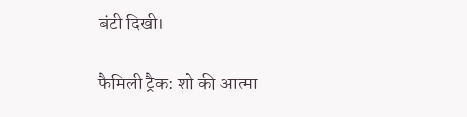बंटी दिखी।

फैमिली ट्रैक: शो की आत्मा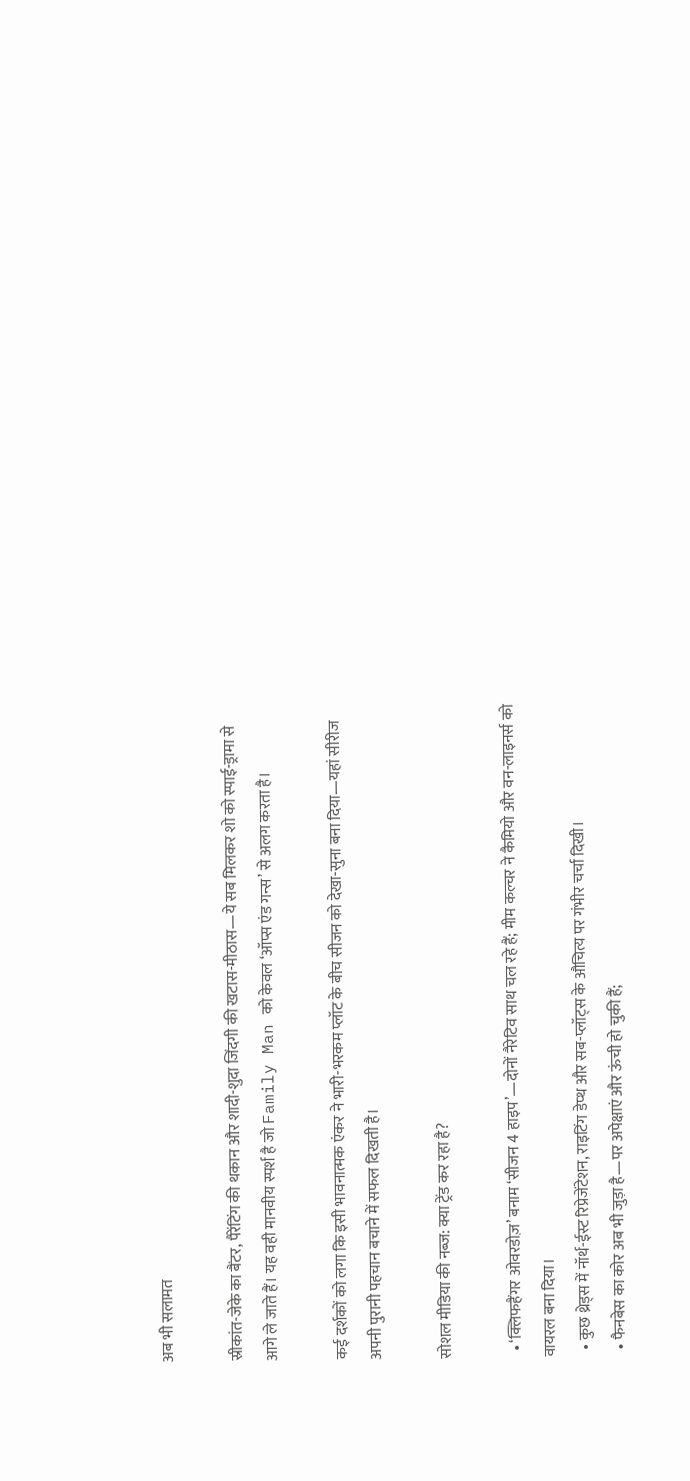अब भी सलामत

स्रीकांत-जेके का बैंटर, पैरेंटिंग की थकान और शादी-शुदा जिंदगी की खटास-मीठास—ये सब मिलकर शो को स्पाई-ड्रामा से आगे ले जाते हैं। यह वही मानवीय स्पर्श है जो Family Man को केवल ‘ऑप्स एंड गन्स’ से अलग करता है।

कई दर्शकों को लगा कि इसी भावनात्मक एंकर ने भारी-भरकम प्लॉट के बीच सीजन को देखा-सुना बना दिया—यहां सीरीज अपनी पुरानी पहचान बचाने में सफल दिखती है।

सोशल मीडिया की नब्ज: क्या ट्रेंड कर रहा है?

  • ‘क्लिफहैंगर ओवरडोज़’ बनाम ‘सीजन 4 हाइप’—दोनों नैरेटिव साथ चल रहे हैं; मीम कल्चर ने कैमियो और वन-लाइनर्स को वायरल बना दिया।
  • कुछ थ्रेड्स में नॉर्थ-ईस्ट रिप्रेजेंटेशन, राइटिंग डेप्थ और सब-प्लॉट्स के औचित्य पर गंभीर चर्चा दिखी।
  • फैनबेस का कोर अब भी जुड़ा है—पर अपेक्षाएं और ऊंची हो चुकी हैं;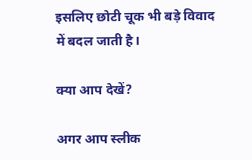इसलिए छोटी चूक भी बड़े विवाद में बदल जाती है।

क्या आप देखें?

अगर आप स्लीक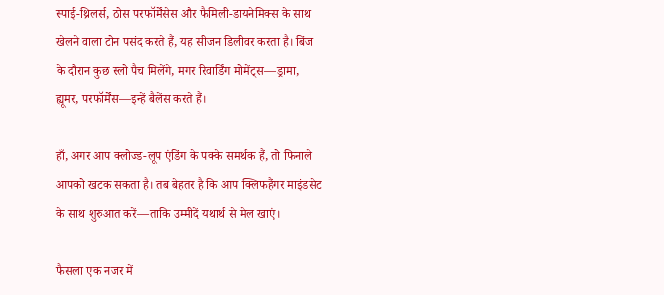स्पाई-थ्रिलर्स, ठोस परफॉर्मेंसेस और फैमिली-डायनेमिक्स के साथ खेलने वाला टोन पसंद करते हैं, यह सीजन डिलीवर करता है। बिंज के दौरान कुछ स्लो पैच मिलेंगे, मगर रिवार्डिंग मोमेंट्स—ड्रामा, ह्यूमर, परफॉर्मेंस—इन्हें बैलेंस करते हैं।

हाँ, अगर आप क्लोज्ड-लूप एंडिंग के पक्के समर्थक हैं, तो फिनाले आपको खटक सकता है। तब बेहतर है कि आप क्लिफहैंगर माइंडसेट के साथ शुरुआत करें—ताकि उम्मीदें यथार्थ से मेल खाएं।

फैसला एक नजर में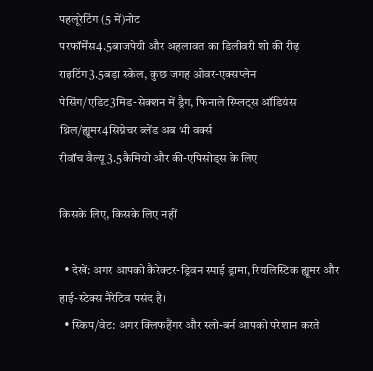पहलूरेटिंग (5 में)नोट
परफॉर्मेंस4.5बाजपेयी और अहलावत का डिलीवरी शो की रीढ़
राइटिंग3.5बड़ा स्केल, कुछ जगह ओवर-एक्सप्लेन
पेसिंग/एडिट3मिड-सेक्शन में ड्रैग, फिनाले स्प्लिट्स ऑडियंस
थ्रिल/ह्यूमर4सिग्नेचर ब्लेंड अब भी वर्क्स
रीवॉच वैल्यू3.5कैमियो और की-एपिसोड्स के लिए

किसके लिए, किसके लिए नहीं

  • देखें: अगर आपको कैरेक्टर-ड्रिवन स्पाई ड्रामा, रियलिस्टिक ह्यूमर और हाई-स्टेक्स नैरेटिव पसंद है।
  • स्किप/वेट: अगर क्लिफहैंगर और स्लो-बर्न आपको परेशान करते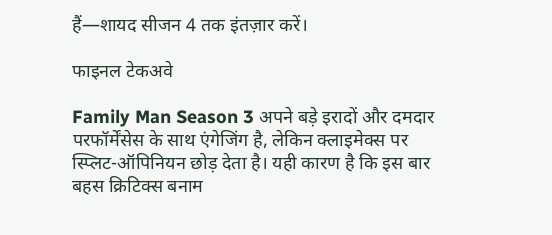हैं—शायद सीजन 4 तक इंतज़ार करें।

फाइनल टेकअवे

Family Man Season 3 अपने बड़े इरादों और दमदार परफॉर्मेंसेस के साथ एंगेजिंग है, लेकिन क्लाइमेक्स पर स्प्लिट-ऑपिनियन छोड़ देता है। यही कारण है कि इस बार बहस क्रिटिक्स बनाम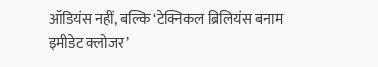ऑडियंस नहीं, बल्कि ‘टेक्निकल ब्रिलियंस बनाम इमीडेट क्लोजर’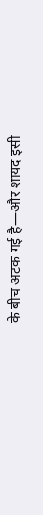के बीच अटक गई है—और शायद इसी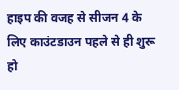हाइप की वजह से सीजन 4 के लिए काउंटडाउन पहले से ही शुरू हो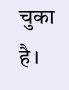चुका है।